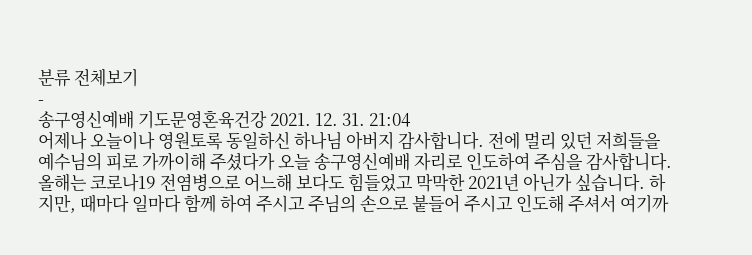분류 전체보기
-
송구영신예배 기도문영혼육건강 2021. 12. 31. 21:04
어제나 오늘이나 영원토록 동일하신 하나님 아버지 감사합니다. 전에 멀리 있던 저희들을 예수님의 피로 가까이해 주셨다가 오늘 송구영신예배 자리로 인도하여 주심을 감사합니다. 올해는 코로나19 전염병으로 어느해 보다도 힘들었고 막막한 2021년 아닌가 싶습니다. 하지만, 때마다 일마다 함께 하여 주시고 주님의 손으로 붙들어 주시고 인도해 주셔서 여기까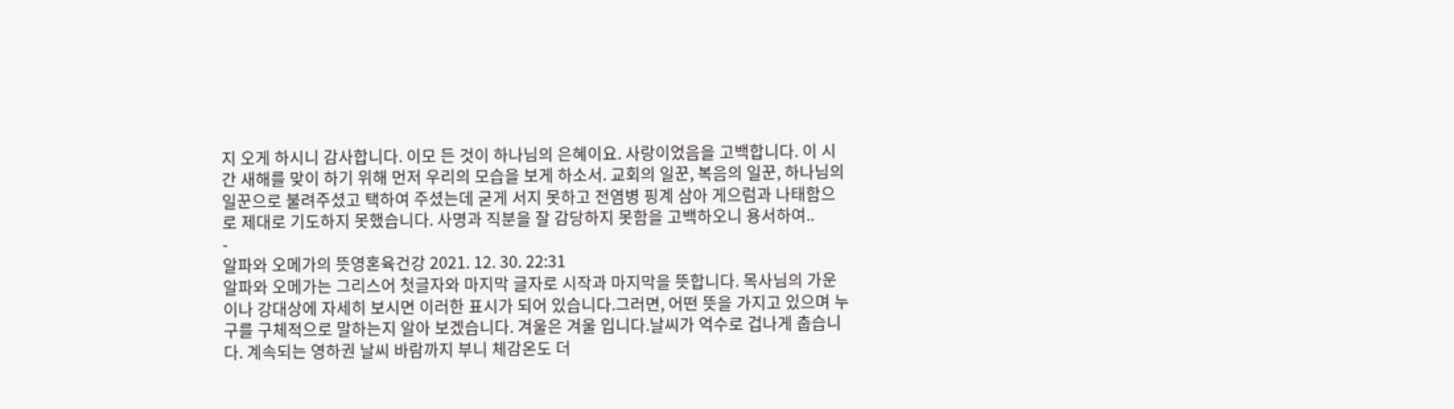지 오게 하시니 감사합니다. 이모 든 것이 하나님의 은혜이요. 사랑이었음을 고백합니다. 이 시간 새해를 맞이 하기 위해 먼저 우리의 모습을 보게 하소서. 교회의 일꾼, 복음의 일꾼, 하나님의 일꾼으로 불려주셨고 택하여 주셨는데 굳게 서지 못하고 전염병 핑계 삼아 게으럼과 나태함으로 제대로 기도하지 못했습니다. 사명과 직분을 잘 감당하지 못함을 고백하오니 용서하여..
-
알파와 오메가의 뜻영혼육건강 2021. 12. 30. 22:31
알파와 오메가는 그리스어 첫글자와 마지막 글자로 시작과 마지막을 뜻합니다. 목사님의 가운이나 강대상에 자세히 보시면 이러한 표시가 되어 있습니다.그러면, 어떤 뜻을 가지고 있으며 누구를 구체적으로 말하는지 알아 보겠습니다. 겨울은 겨울 입니다.날씨가 억수로 겁나게 춥습니다. 계속되는 영하권 날씨 바람까지 부니 체감온도 더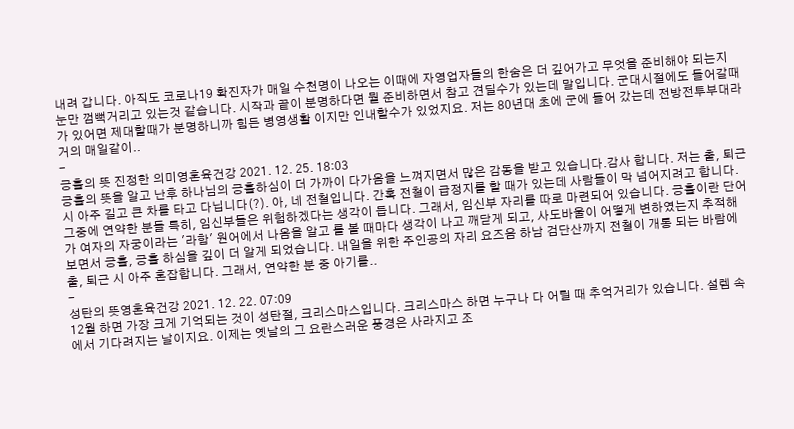내려 갑니다. 아직도 코로나19 확진자가 매일 수천명이 나오는 이때에 자영업자들의 한숨은 더 깊어가고 무엇을 준비해야 되는지 눈만 껌뻑거리고 있는것 같습니다. 시작과 끝이 분명하다면 뭘 준비하면서 참고 견딜수가 있는데 말입니다. 군대시절에도 들어갈때가 있어면 제대할때가 분명하니까 힘든 병영생활 이지만 인내할수가 있었지요. 저는 80년대 초에 군에 들어 갔는데 전방전투부대라 거의 매일같이..
-
긍휼의 뜻 진정한 의미영혼육건강 2021. 12. 25. 18:03
긍휼의 뜻을 알고 난후 하나님의 긍휼하심이 더 가까이 다가옴을 느껴지면서 많은 감동을 받고 있습니다.감사 합니다. 저는 출, 퇴근 시 아주 길고 큰 차를 타고 다닙니다(?). 아, 네 전철입니다. 간혹 전철이 급정지를 할 때가 있는데 사람들이 막 넘어지려고 합니다. 그중에 연약한 분들 특히, 임신부들은 위험하겠다는 생각이 듭니다. 그래서, 임신부 자리를 따로 마련되어 있습니다. 긍휼이란 단어가 여자의 자궁이라는 '라함' 원어에서 나옴을 알고 를 볼 때마다 생각이 나고 깨닫게 되고, 사도바울이 어떻게 변하였는지 추적해 보면서 긍휼, 긍휼 하심을 깊이 더 알게 되었습니다. 내일을 위한 주인공의 자리 요즈음 하남 검단산까지 전철이 개통 되는 바람에 출, 퇴근 시 아주 혼잡합니다. 그래서, 연약한 분 중 아기를..
-
성탄의 뜻영혼육건강 2021. 12. 22. 07:09
12월 하면 가장 크게 기억되는 것이 성탄절, 크리스마스입니다. 크리스마스 하면 누구나 다 어릴 때 추억거리가 있습니다. 설렘 속에서 기다려지는 날이지요. 이제는 옛날의 그 요란스러운 풍경은 사라지고 조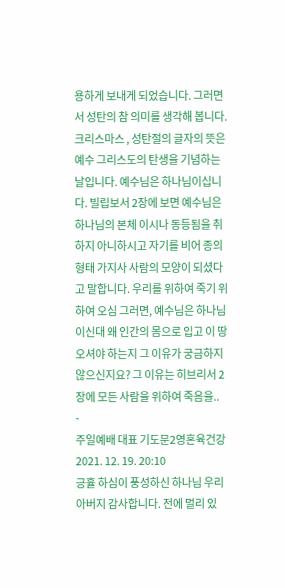용하게 보내게 되었습니다. 그러면서 성탄의 참 의미를 생각해 봅니다. 크리스마스 , 성탄절의 글자의 뜻은 예수 그리스도의 탄생을 기념하는 날입니다. 예수님은 하나님이십니다. 빌립보서 2장에 보면 예수님은 하나님의 본체 이시나 동등됨을 취하지 아니하시고 자기를 비어 종의 형태 가지사 사람의 모양이 되셨다고 말합니다. 우리를 위하여 죽기 위하여 오심 그러면, 예수님은 하나님 이신대 왜 인간의 몸으로 입고 이 땅 오셔야 하는지 그 이유가 궁금하지 않으신지요? 그 이유는 히브리서 2장에 모든 사람을 위하여 죽음을..
-
주일예배 대표 기도문2영혼육건강 2021. 12. 19. 20:10
긍휼 하심이 풍성하신 하나님 우리 아버지 감사합니다. 전에 멀리 있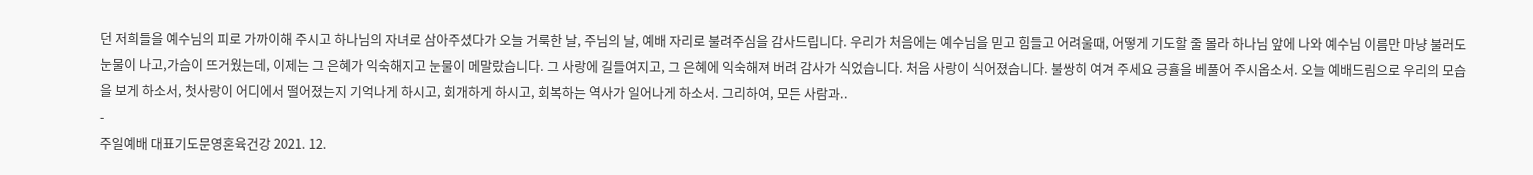던 저희들을 예수님의 피로 가까이해 주시고 하나님의 자녀로 삼아주셨다가 오늘 거룩한 날, 주님의 날, 예배 자리로 불려주심을 감사드립니다. 우리가 처음에는 예수님을 믿고 힘들고 어려울때, 어떻게 기도할 줄 몰라 하나님 앞에 나와 예수님 이름만 마냥 불러도 눈물이 나고,가슴이 뜨거웠는데, 이제는 그 은혜가 익숙해지고 눈물이 메말랐습니다. 그 사랑에 길들여지고, 그 은혜에 익숙해져 버려 감사가 식었습니다. 처음 사랑이 식어졌습니다. 불쌍히 여겨 주세요 긍휼을 베풀어 주시옵소서. 오늘 예배드림으로 우리의 모습을 보게 하소서, 첫사랑이 어디에서 떨어졌는지 기억나게 하시고, 회개하게 하시고, 회복하는 역사가 일어나게 하소서. 그리하여, 모든 사람과..
-
주일예배 대표기도문영혼육건강 2021. 12.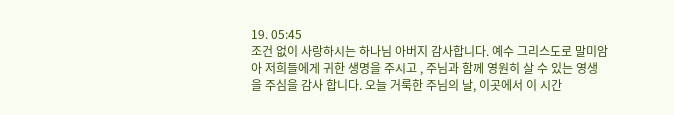19. 05:45
조건 없이 사랑하시는 하나님 아버지 감사합니다. 예수 그리스도로 말미암아 저희들에게 귀한 생명을 주시고 , 주님과 함께 영원히 살 수 있는 영생을 주심을 감사 합니다. 오늘 거룩한 주님의 날, 이곳에서 이 시간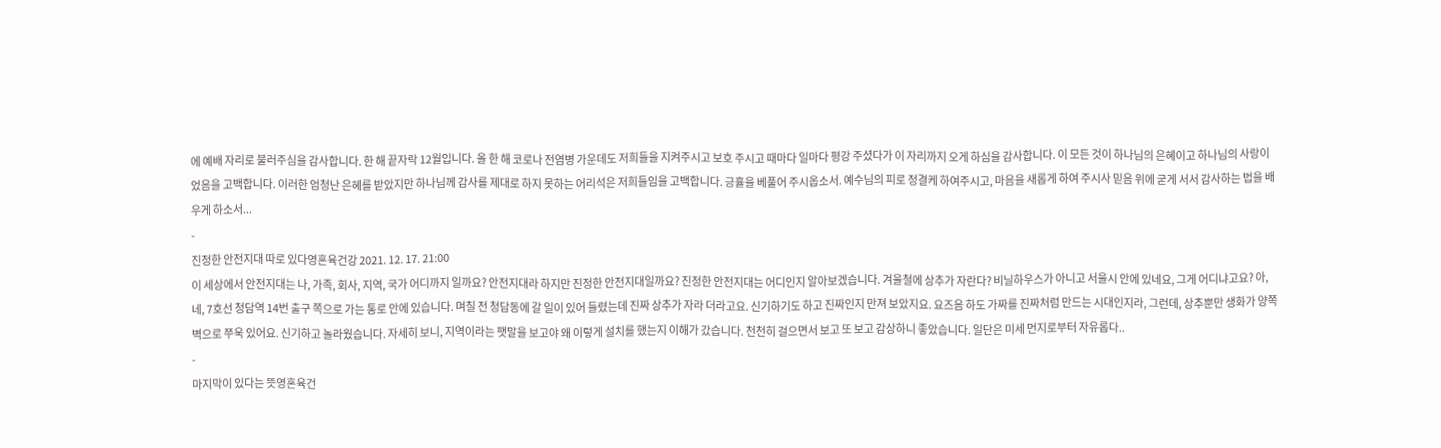에 예배 자리로 불러주심을 감사합니다. 한 해 끝자락 12월입니다. 올 한 해 코로나 전염병 가운데도 저희들을 지켜주시고 보호 주시고 때마다 일마다 평강 주셨다가 이 자리까지 오게 하심을 감사합니다. 이 모든 것이 하나님의 은혜이고 하나님의 사랑이었음을 고백합니다. 이러한 엄청난 은혜를 받았지만 하나님께 감사를 제대로 하지 못하는 어리석은 저희들임을 고백합니다. 긍휼을 베풀어 주시옵소서. 예수님의 피로 정결케 하여주시고, 마음을 새롭게 하여 주시사 믿음 위에 굳게 서서 감사하는 법을 배우게 하소서...
-
진정한 안전지대 따로 있다영혼육건강 2021. 12. 17. 21:00
이 세상에서 안전지대는 나, 가족, 회사, 지역, 국가 어디까지 일까요? 안전지대라 하지만 진정한 안전지대일까요? 진정한 안전지대는 어디인지 알아보겠습니다. 겨울철에 상추가 자란다? 비닐하우스가 아니고 서울시 안에 있네요, 그게 어디냐고요? 아, 네, 7호선 청담역 14번 출구 쪽으로 가는 통로 안에 있습니다. 며칠 전 청담동에 갈 일이 있어 들렸는데 진짜 상추가 자라 더라고요. 신기하기도 하고 진짜인지 만져 보았지요. 요즈음 하도 가짜를 진짜처럼 만드는 시대인지라, 그런데, 상추뿐만 생화가 양쪽 벽으로 쭈욱 있어요. 신기하고 놀라웠습니다. 자세히 보니, 지역이라는 팻말을 보고야 왜 이렇게 설치를 했는지 이해가 갔습니다. 천천히 걸으면서 보고 또 보고 감상하니 좋았습니다. 일단은 미세 먼지로부터 자유롭다..
-
마지막이 있다는 뜻영혼육건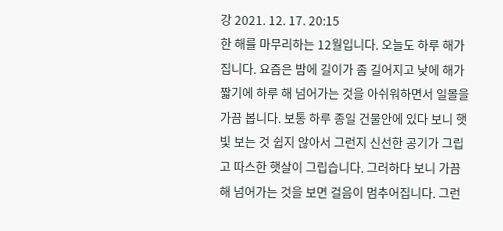강 2021. 12. 17. 20:15
한 해를 마무리하는 12월입니다. 오늘도 하루 해가 집니다. 요즘은 밤에 길이가 좀 길어지고 낮에 해가 짧기에 하루 해 넘어가는 것을 아쉬워하면서 일몰을 가끔 봅니다. 보통 하루 종일 건물안에 있다 보니 햇빛 보는 것 쉽지 않아서 그런지 신선한 공기가 그립고 따스한 햇살이 그립습니다. 그러하다 보니 가끔 해 넘어가는 것을 보면 걸음이 멈추어집니다. 그런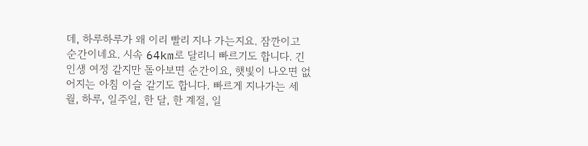데, 하루하루가 왜 이리 빨리 지나 가는지요. 잠깐이고 순간이네요. 시속 64km로 달리니 빠르기도 합니다. 긴 인생 여정 같지만 돌아보면 순간이요, 햇빛이 나오면 없어지는 아침 이슬 같기도 합니다. 빠르게 지나가는 세월, 하루, 일주일, 한 달, 한 계절, 일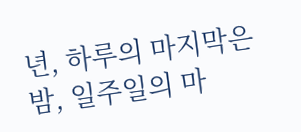년, 하루의 마지막은 밤, 일주일의 마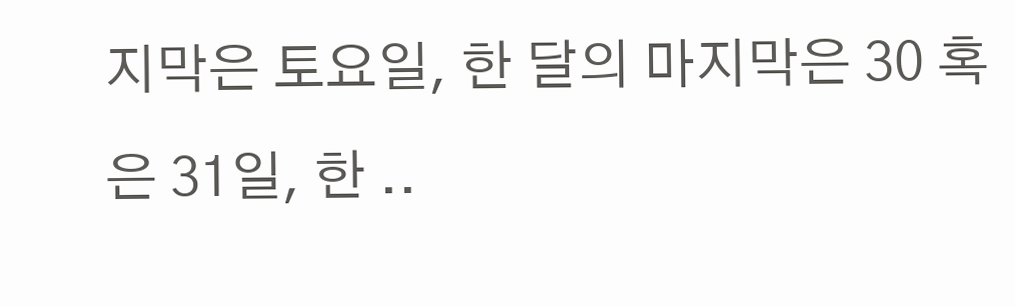지막은 토요일, 한 달의 마지막은 30 혹은 31일, 한 ..